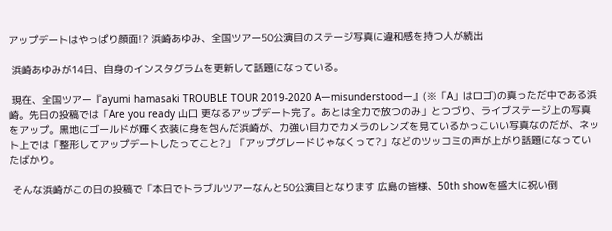アップデートはやっぱり顔面!? 浜崎あゆみ、全国ツアー50公演目のステージ写真に違和感を持つ人が続出

 浜崎あゆみが14日、自身のインスタグラムを更新して話題になっている。

 現在、全国ツアー『ayumi hamasaki TROUBLE TOUR 2019-2020 Aーmisunderstoodー』(※「A」はロゴ)の真っただ中である浜崎。先日の投稿では「Are you ready 山口 更なるアップデート完了。あとは全力で放つのみ」とつづり、ライブステージ上の写真をアップ。黒地にゴールドが輝く衣装に身を包んだ浜崎が、力強い目力でカメラのレンズを見ているかっこいい写真なのだが、ネット上では「整形してアップデートしたってこと?」「アップグレードじゃなくって?」などのツッコミの声が上がり話題になっていたばかり。

 そんな浜崎がこの日の投稿で「本日でトラブルツアーなんと50公演目となります 広島の皆様、50th showを盛大に祝い倒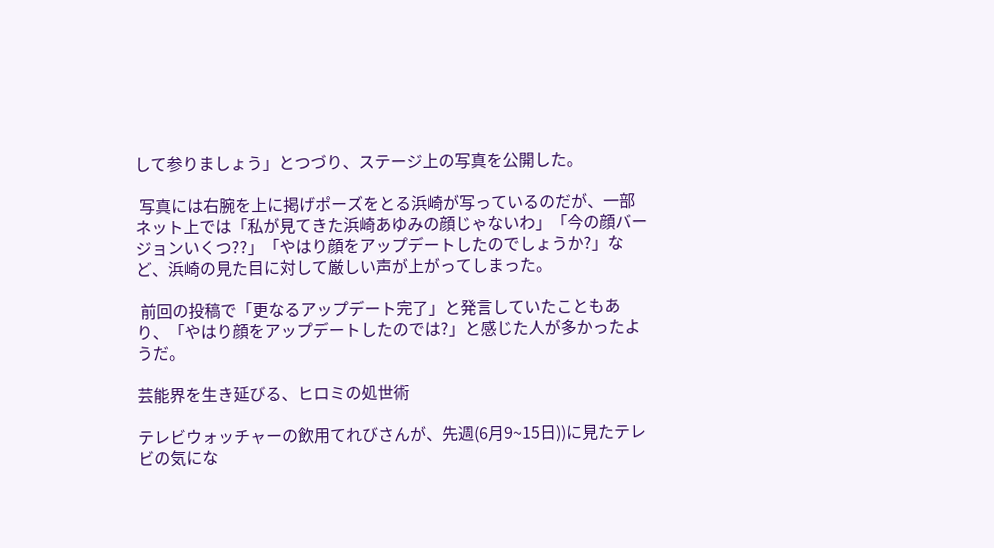して参りましょう」とつづり、ステージ上の写真を公開した。

 写真には右腕を上に掲げポーズをとる浜崎が写っているのだが、一部ネット上では「私が見てきた浜崎あゆみの顔じゃないわ」「今の顔バージョンいくつ??」「やはり顔をアップデートしたのでしょうか?」など、浜崎の見た目に対して厳しい声が上がってしまった。

 前回の投稿で「更なるアップデート完了」と発言していたこともあり、「やはり顔をアップデートしたのでは?」と感じた人が多かったようだ。

芸能界を生き延びる、ヒロミの処世術

テレビウォッチャーの飲用てれびさんが、先週(6月9~15日))に見たテレビの気にな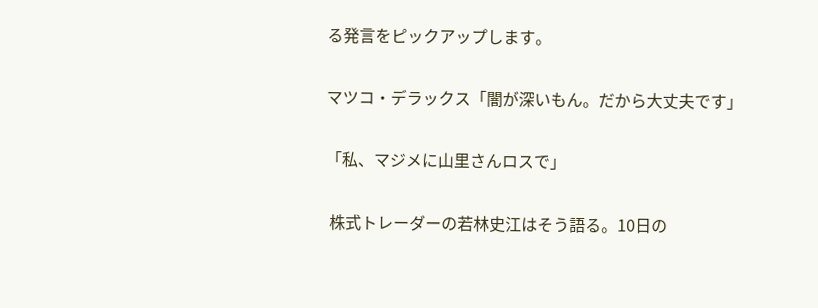る発言をピックアップします。

マツコ・デラックス「闇が深いもん。だから大丈夫です」

「私、マジメに山里さんロスで」

 株式トレーダーの若林史江はそう語る。10日の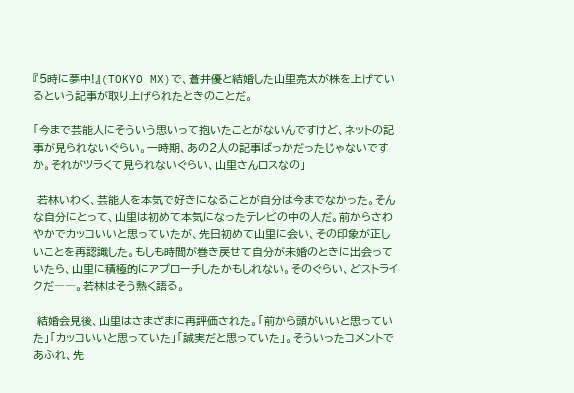『5時に夢中!』(TOKYO MX)で、蒼井優と結婚した山里亮太が株を上げているという記事が取り上げられたときのことだ。

「今まで芸能人にそういう思いって抱いたことがないんですけど、ネットの記事が見られないぐらい。一時期、あの2人の記事ばっかだったじゃないですか。それがツラくて見られないぐらい、山里さんロスなの」

 若林いわく、芸能人を本気で好きになることが自分は今までなかった。そんな自分にとって、山里は初めて本気になったテレビの中の人だ。前からさわやかでカッコいいと思っていたが、先日初めて山里に会い、その印象が正しいことを再認識した。もしも時間が巻き戻せて自分が未婚のときに出会っていたら、山里に積極的にアプローチしたかもしれない。そのぐらい、どストライクだ――。若林はそう熱く語る。

 結婚会見後、山里はさまざまに再評価された。「前から頭がいいと思っていた」「カッコいいと思っていた」「誠実だと思っていた」。そういったコメントであふれ、先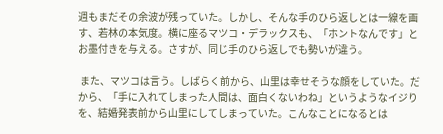週もまだその余波が残っていた。しかし、そんな手のひら返しとは一線を画す、若林の本気度。横に座るマツコ・デラックスも、「ホントなんです」とお墨付きを与える。さすが、同じ手のひら返しでも勢いが違う。

 また、マツコは言う。しばらく前から、山里は幸せそうな顔をしていた。だから、「手に入れてしまった人間は、面白くないわね」というようなイジりを、結婚発表前から山里にしてしまっていた。こんなことになるとは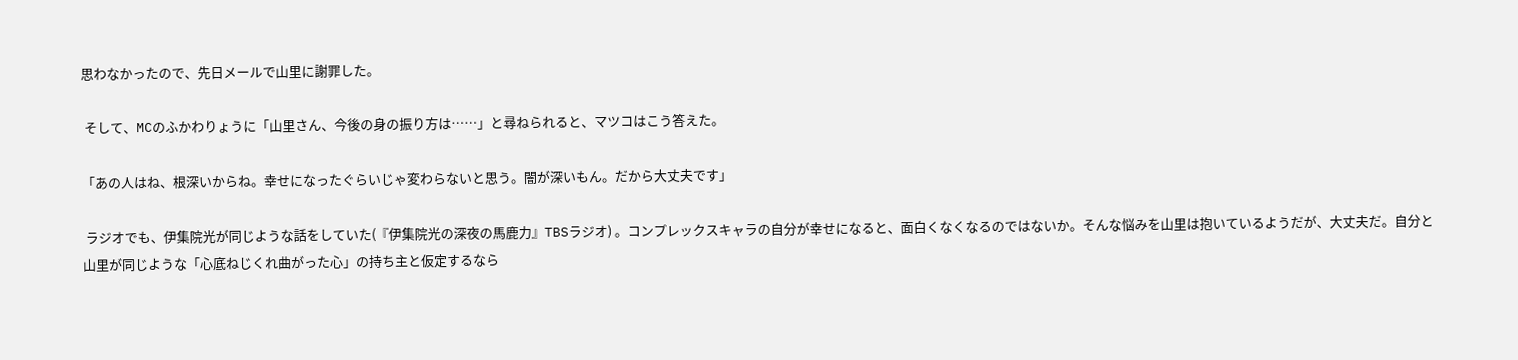思わなかったので、先日メールで山里に謝罪した。

 そして、MCのふかわりょうに「山里さん、今後の身の振り方は……」と尋ねられると、マツコはこう答えた。

「あの人はね、根深いからね。幸せになったぐらいじゃ変わらないと思う。闇が深いもん。だから大丈夫です」

 ラジオでも、伊集院光が同じような話をしていた(『伊集院光の深夜の馬鹿力』TBSラジオ) 。コンプレックスキャラの自分が幸せになると、面白くなくなるのではないか。そんな悩みを山里は抱いているようだが、大丈夫だ。自分と山里が同じような「心底ねじくれ曲がった心」の持ち主と仮定するなら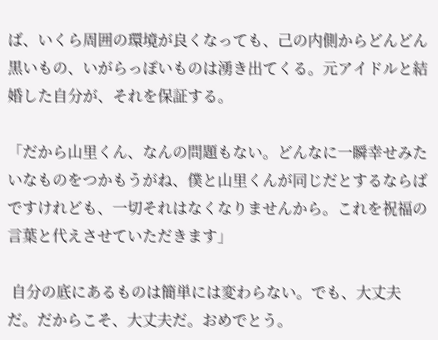ば、いくら周囲の環境が良くなっても、己の内側からどんどん黒いもの、いがらっぽいものは湧き出てくる。元アイドルと結婚した自分が、それを保証する。

「だから山里くん、なんの問題もない。どんなに一瞬幸せみたいなものをつかもうがね、僕と山里くんが同じだとするならばですけれども、一切それはなくなりませんから。これを祝福の言葉と代えさせていただきます」

 自分の底にあるものは簡単には変わらない。でも、大丈夫だ。だからこそ、大丈夫だ。おめでとう。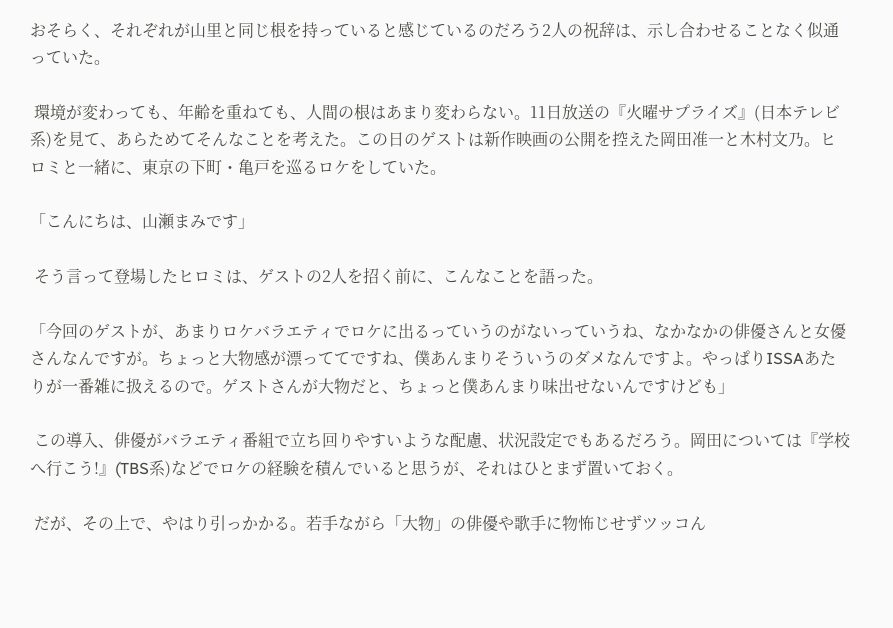おそらく、それぞれが山里と同じ根を持っていると感じているのだろう2人の祝辞は、示し合わせることなく似通っていた。

 環境が変わっても、年齢を重ねても、人間の根はあまり変わらない。11日放送の『火曜サプライズ』(日本テレビ系)を見て、あらためてそんなことを考えた。この日のゲストは新作映画の公開を控えた岡田准一と木村文乃。ヒロミと一緒に、東京の下町・亀戸を巡るロケをしていた。

「こんにちは、山瀬まみです」

 そう言って登場したヒロミは、ゲストの2人を招く前に、こんなことを語った。

「今回のゲストが、あまりロケバラエティでロケに出るっていうのがないっていうね、なかなかの俳優さんと女優さんなんですが。ちょっと大物感が漂っててですね、僕あんまりそういうのダメなんですよ。やっぱりISSAあたりが一番雑に扱えるので。ゲストさんが大物だと、ちょっと僕あんまり味出せないんですけども」

 この導入、俳優がバラエティ番組で立ち回りやすいような配慮、状況設定でもあるだろう。岡田については『学校へ行こう!』(TBS系)などでロケの経験を積んでいると思うが、それはひとまず置いておく。

 だが、その上で、やはり引っかかる。若手ながら「大物」の俳優や歌手に物怖じせずツッコん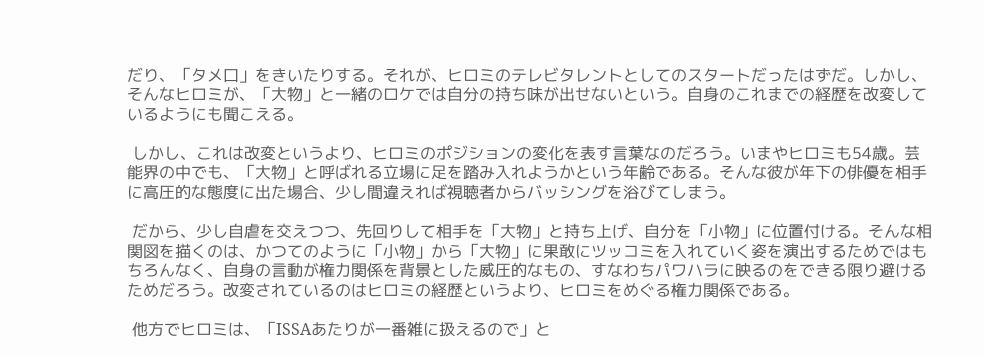だり、「タメ口」をきいたりする。それが、ヒロミのテレビタレントとしてのスタートだったはずだ。しかし、そんなヒロミが、「大物」と一緒のロケでは自分の持ち味が出せないという。自身のこれまでの経歴を改変しているようにも聞こえる。

 しかし、これは改変というより、ヒロミのポジションの変化を表す言葉なのだろう。いまやヒロミも54歳。芸能界の中でも、「大物」と呼ばれる立場に足を踏み入れようかという年齢である。そんな彼が年下の俳優を相手に高圧的な態度に出た場合、少し間違えれば視聴者からバッシングを浴びてしまう。

 だから、少し自虐を交えつつ、先回りして相手を「大物」と持ち上げ、自分を「小物」に位置付ける。そんな相関図を描くのは、かつてのように「小物」から「大物」に果敢にツッコミを入れていく姿を演出するためではもちろんなく、自身の言動が権力関係を背景とした威圧的なもの、すなわちパワハラに映るのをできる限り避けるためだろう。改変されているのはヒロミの経歴というより、ヒロミをめぐる権力関係である。

 他方でヒロミは、「ISSAあたりが一番雑に扱えるので」と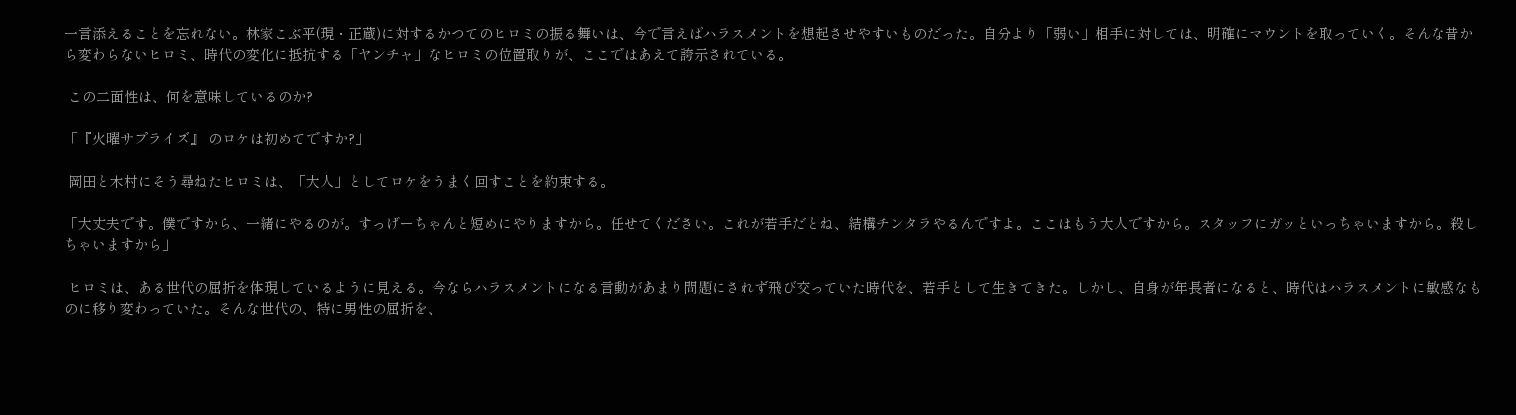一言添えることを忘れない。林家こぶ平(現・正蔵)に対するかつてのヒロミの振る舞いは、今で言えばハラスメントを想起させやすいものだった。自分より「弱い」相手に対しては、明確にマウントを取っていく。そんな昔から変わらないヒロミ、時代の変化に抵抗する「ヤンチャ」なヒロミの位置取りが、ここではあえて誇示されている。

 この二面性は、何を意味しているのか?

「『火曜サプライズ』 のロケは初めてですか?」

 岡田と木村にそう尋ねたヒロミは、「大人」としてロケをうまく回すことを約束する。

「大丈夫です。僕ですから、一緒にやるのが。すっげーちゃんと短めにやりますから。任せてください。これが若手だとね、結構チンタラやるんですよ。ここはもう大人ですから。スタッフにガッといっちゃいますから。殺しちゃいますから」

 ヒロミは、ある世代の屈折を体現しているように見える。今ならハラスメントになる言動があまり問題にされず飛び交っていた時代を、若手として生きてきた。しかし、自身が年長者になると、時代はハラスメントに敏感なものに移り変わっていた。そんな世代の、特に男性の屈折を、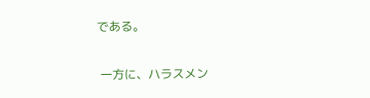である。

 一方に、ハラスメン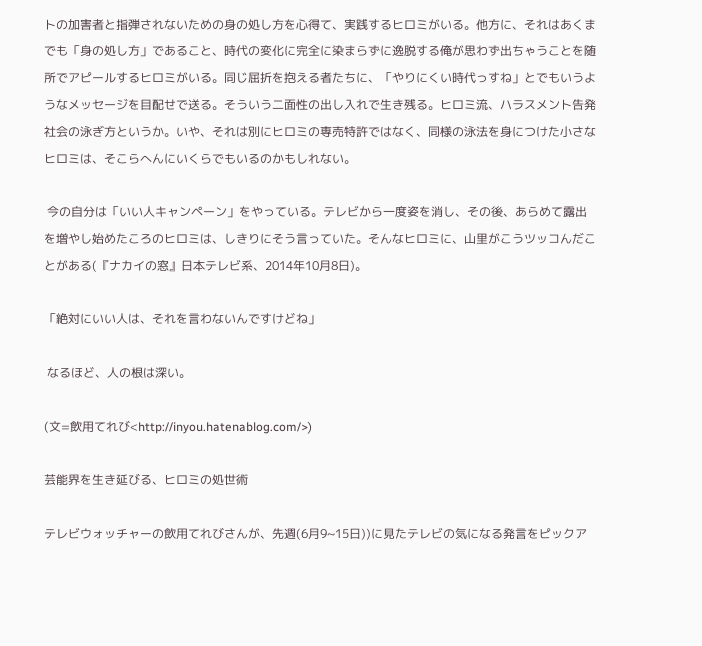トの加害者と指弾されないための身の処し方を心得て、実践するヒロミがいる。他方に、それはあくまでも「身の処し方」であること、時代の変化に完全に染まらずに逸脱する俺が思わず出ちゃうことを随所でアピールするヒロミがいる。同じ屈折を抱える者たちに、「やりにくい時代っすね」とでもいうようなメッセージを目配せで送る。そういう二面性の出し入れで生き残る。ヒロミ流、ハラスメント告発社会の泳ぎ方というか。いや、それは別にヒロミの専売特許ではなく、同様の泳法を身につけた小さなヒロミは、そこらへんにいくらでもいるのかもしれない。

 今の自分は「いい人キャンペーン」をやっている。テレビから一度姿を消し、その後、あらめて露出を増やし始めたころのヒロミは、しきりにそう言っていた。そんなヒロミに、山里がこうツッコんだことがある(『ナカイの窓』日本テレビ系、2014年10月8日)。

「絶対にいい人は、それを言わないんですけどね」

 なるほど、人の根は深い。

(文=飲用てれび<http://inyou.hatenablog.com/>)

芸能界を生き延びる、ヒロミの処世術

テレビウォッチャーの飲用てれびさんが、先週(6月9~15日))に見たテレビの気になる発言をピックア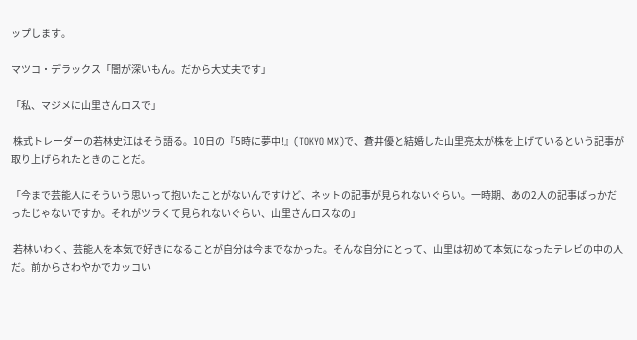ップします。

マツコ・デラックス「闇が深いもん。だから大丈夫です」

「私、マジメに山里さんロスで」

 株式トレーダーの若林史江はそう語る。10日の『5時に夢中!』(TOKYO MX)で、蒼井優と結婚した山里亮太が株を上げているという記事が取り上げられたときのことだ。

「今まで芸能人にそういう思いって抱いたことがないんですけど、ネットの記事が見られないぐらい。一時期、あの2人の記事ばっかだったじゃないですか。それがツラくて見られないぐらい、山里さんロスなの」

 若林いわく、芸能人を本気で好きになることが自分は今までなかった。そんな自分にとって、山里は初めて本気になったテレビの中の人だ。前からさわやかでカッコい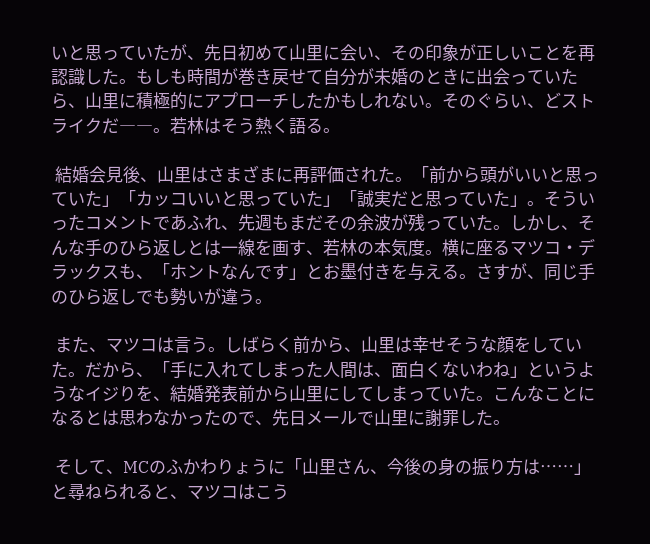いと思っていたが、先日初めて山里に会い、その印象が正しいことを再認識した。もしも時間が巻き戻せて自分が未婚のときに出会っていたら、山里に積極的にアプローチしたかもしれない。そのぐらい、どストライクだ――。若林はそう熱く語る。

 結婚会見後、山里はさまざまに再評価された。「前から頭がいいと思っていた」「カッコいいと思っていた」「誠実だと思っていた」。そういったコメントであふれ、先週もまだその余波が残っていた。しかし、そんな手のひら返しとは一線を画す、若林の本気度。横に座るマツコ・デラックスも、「ホントなんです」とお墨付きを与える。さすが、同じ手のひら返しでも勢いが違う。

 また、マツコは言う。しばらく前から、山里は幸せそうな顔をしていた。だから、「手に入れてしまった人間は、面白くないわね」というようなイジりを、結婚発表前から山里にしてしまっていた。こんなことになるとは思わなかったので、先日メールで山里に謝罪した。

 そして、MCのふかわりょうに「山里さん、今後の身の振り方は……」と尋ねられると、マツコはこう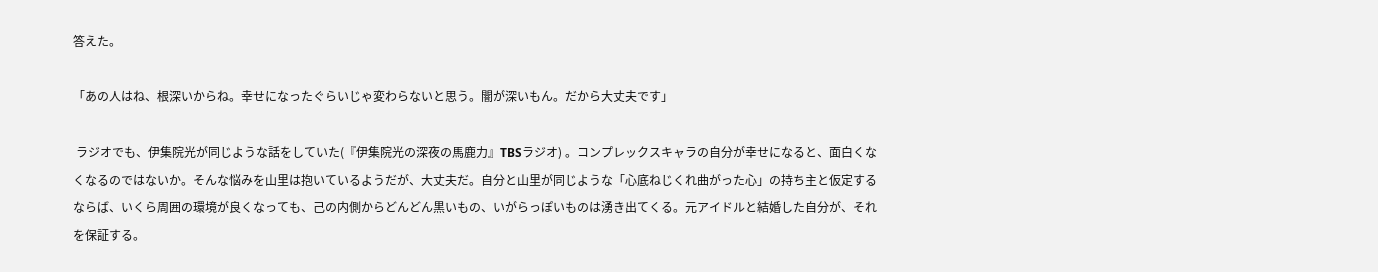答えた。

「あの人はね、根深いからね。幸せになったぐらいじゃ変わらないと思う。闇が深いもん。だから大丈夫です」

 ラジオでも、伊集院光が同じような話をしていた(『伊集院光の深夜の馬鹿力』TBSラジオ) 。コンプレックスキャラの自分が幸せになると、面白くなくなるのではないか。そんな悩みを山里は抱いているようだが、大丈夫だ。自分と山里が同じような「心底ねじくれ曲がった心」の持ち主と仮定するならば、いくら周囲の環境が良くなっても、己の内側からどんどん黒いもの、いがらっぽいものは湧き出てくる。元アイドルと結婚した自分が、それを保証する。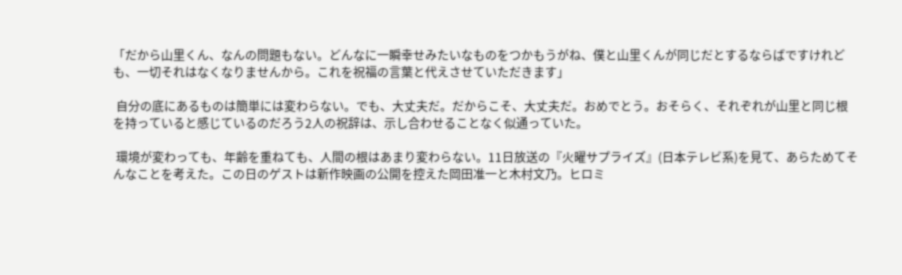「だから山里くん、なんの問題もない。どんなに一瞬幸せみたいなものをつかもうがね、僕と山里くんが同じだとするならばですけれども、一切それはなくなりませんから。これを祝福の言葉と代えさせていただきます」

 自分の底にあるものは簡単には変わらない。でも、大丈夫だ。だからこそ、大丈夫だ。おめでとう。おそらく、それぞれが山里と同じ根を持っていると感じているのだろう2人の祝辞は、示し合わせることなく似通っていた。

 環境が変わっても、年齢を重ねても、人間の根はあまり変わらない。11日放送の『火曜サプライズ』(日本テレビ系)を見て、あらためてそんなことを考えた。この日のゲストは新作映画の公開を控えた岡田准一と木村文乃。ヒロミ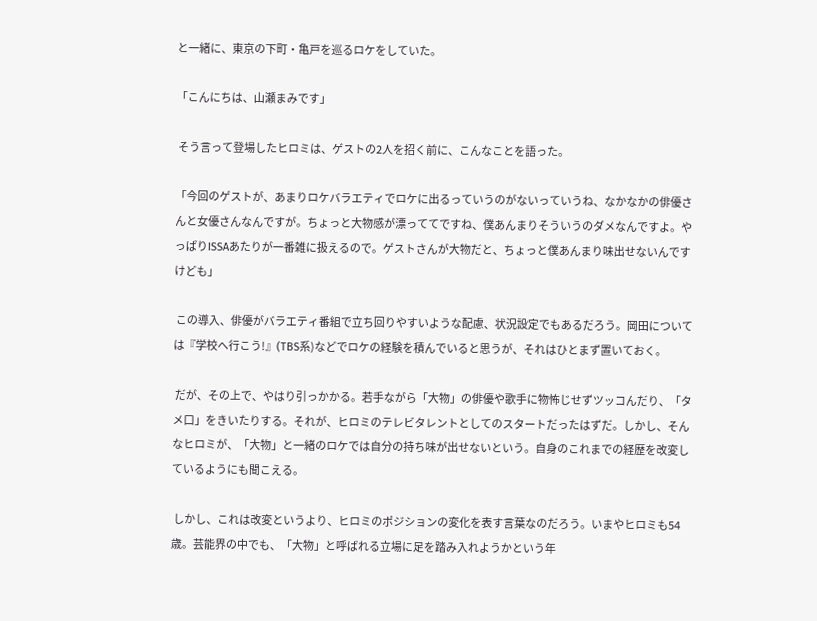と一緒に、東京の下町・亀戸を巡るロケをしていた。

「こんにちは、山瀬まみです」

 そう言って登場したヒロミは、ゲストの2人を招く前に、こんなことを語った。

「今回のゲストが、あまりロケバラエティでロケに出るっていうのがないっていうね、なかなかの俳優さんと女優さんなんですが。ちょっと大物感が漂っててですね、僕あんまりそういうのダメなんですよ。やっぱりISSAあたりが一番雑に扱えるので。ゲストさんが大物だと、ちょっと僕あんまり味出せないんですけども」

 この導入、俳優がバラエティ番組で立ち回りやすいような配慮、状況設定でもあるだろう。岡田については『学校へ行こう!』(TBS系)などでロケの経験を積んでいると思うが、それはひとまず置いておく。

 だが、その上で、やはり引っかかる。若手ながら「大物」の俳優や歌手に物怖じせずツッコんだり、「タメ口」をきいたりする。それが、ヒロミのテレビタレントとしてのスタートだったはずだ。しかし、そんなヒロミが、「大物」と一緒のロケでは自分の持ち味が出せないという。自身のこれまでの経歴を改変しているようにも聞こえる。

 しかし、これは改変というより、ヒロミのポジションの変化を表す言葉なのだろう。いまやヒロミも54歳。芸能界の中でも、「大物」と呼ばれる立場に足を踏み入れようかという年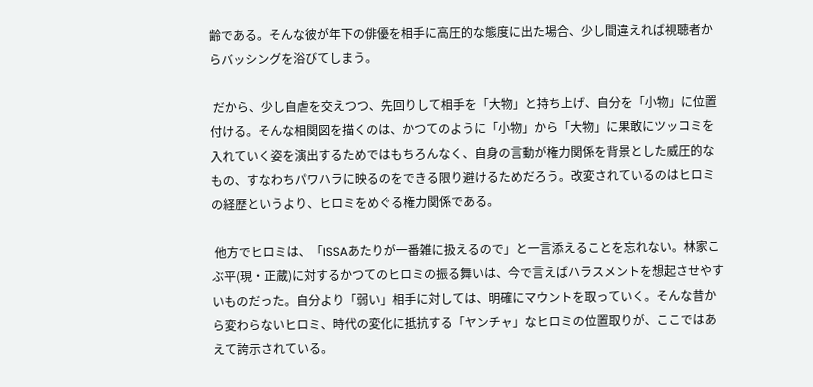齢である。そんな彼が年下の俳優を相手に高圧的な態度に出た場合、少し間違えれば視聴者からバッシングを浴びてしまう。

 だから、少し自虐を交えつつ、先回りして相手を「大物」と持ち上げ、自分を「小物」に位置付ける。そんな相関図を描くのは、かつてのように「小物」から「大物」に果敢にツッコミを入れていく姿を演出するためではもちろんなく、自身の言動が権力関係を背景とした威圧的なもの、すなわちパワハラに映るのをできる限り避けるためだろう。改変されているのはヒロミの経歴というより、ヒロミをめぐる権力関係である。

 他方でヒロミは、「ISSAあたりが一番雑に扱えるので」と一言添えることを忘れない。林家こぶ平(現・正蔵)に対するかつてのヒロミの振る舞いは、今で言えばハラスメントを想起させやすいものだった。自分より「弱い」相手に対しては、明確にマウントを取っていく。そんな昔から変わらないヒロミ、時代の変化に抵抗する「ヤンチャ」なヒロミの位置取りが、ここではあえて誇示されている。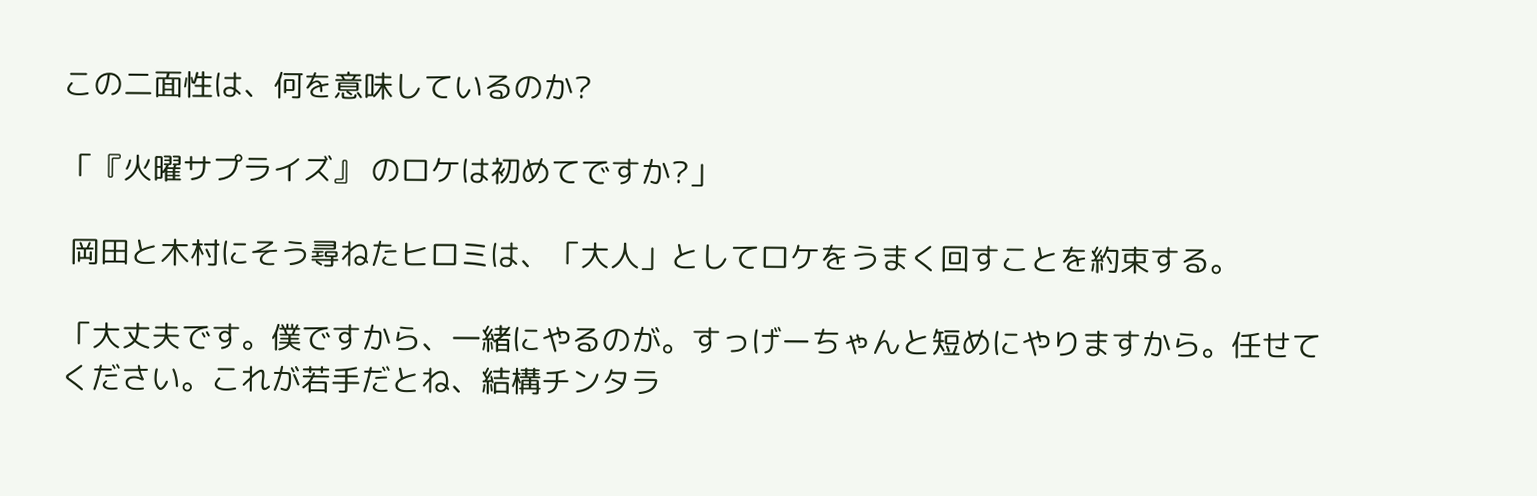この二面性は、何を意味しているのか?

「『火曜サプライズ』 のロケは初めてですか?」

 岡田と木村にそう尋ねたヒロミは、「大人」としてロケをうまく回すことを約束する。

「大丈夫です。僕ですから、一緒にやるのが。すっげーちゃんと短めにやりますから。任せてください。これが若手だとね、結構チンタラ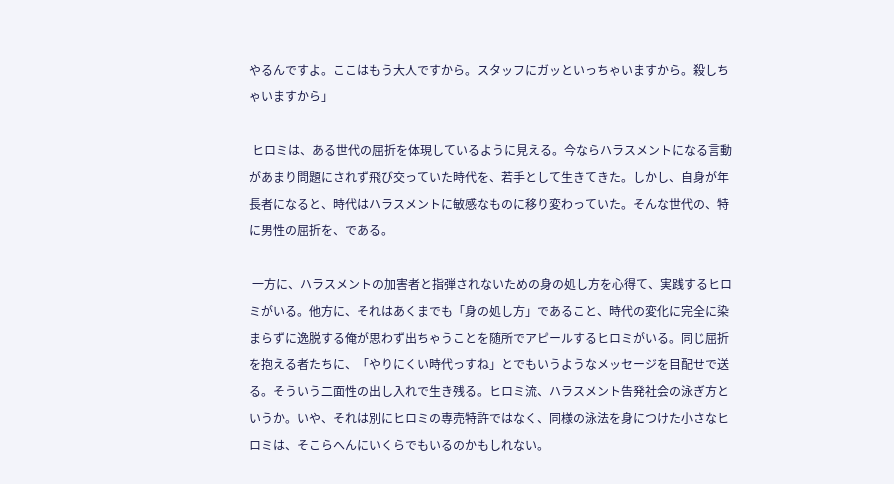やるんですよ。ここはもう大人ですから。スタッフにガッといっちゃいますから。殺しちゃいますから」

 ヒロミは、ある世代の屈折を体現しているように見える。今ならハラスメントになる言動があまり問題にされず飛び交っていた時代を、若手として生きてきた。しかし、自身が年長者になると、時代はハラスメントに敏感なものに移り変わっていた。そんな世代の、特に男性の屈折を、である。

 一方に、ハラスメントの加害者と指弾されないための身の処し方を心得て、実践するヒロミがいる。他方に、それはあくまでも「身の処し方」であること、時代の変化に完全に染まらずに逸脱する俺が思わず出ちゃうことを随所でアピールするヒロミがいる。同じ屈折を抱える者たちに、「やりにくい時代っすね」とでもいうようなメッセージを目配せで送る。そういう二面性の出し入れで生き残る。ヒロミ流、ハラスメント告発社会の泳ぎ方というか。いや、それは別にヒロミの専売特許ではなく、同様の泳法を身につけた小さなヒロミは、そこらへんにいくらでもいるのかもしれない。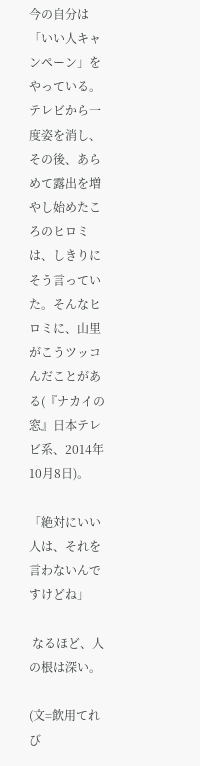今の自分は「いい人キャンペーン」をやっている。テレビから一度姿を消し、その後、あらめて露出を増やし始めたころのヒロミは、しきりにそう言っていた。そんなヒロミに、山里がこうツッコんだことがある(『ナカイの窓』日本テレビ系、2014年10月8日)。

「絶対にいい人は、それを言わないんですけどね」

 なるほど、人の根は深い。

(文=飲用てれび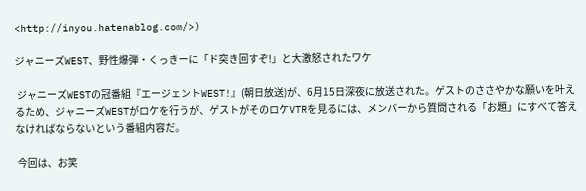<http://inyou.hatenablog.com/>)

ジャニーズWEST、野性爆弾・くっきーに「ド突き回すぞ!」と大激怒されたワケ

 ジャニーズWESTの冠番組『エージェントWEST!』(朝日放送)が、6月15日深夜に放送された。ゲストのささやかな願いを叶えるため、ジャニーズWESTがロケを行うが、ゲストがそのロケVTRを見るには、メンバーから質問される「お題」にすべて答えなければならないという番組内容だ。

 今回は、お笑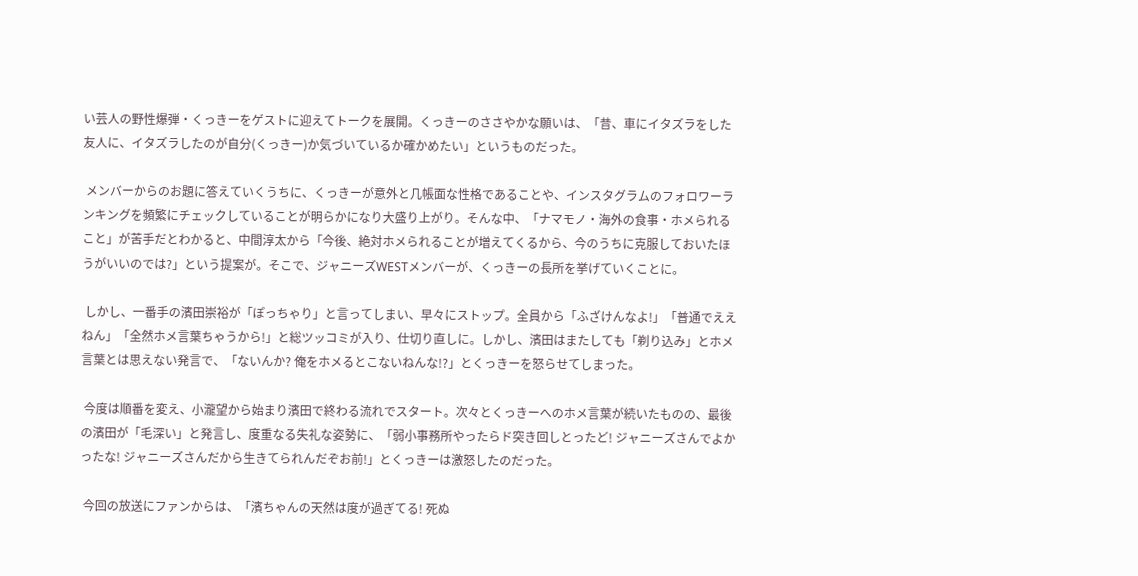い芸人の野性爆弾・くっきーをゲストに迎えてトークを展開。くっきーのささやかな願いは、「昔、車にイタズラをした友人に、イタズラしたのが自分(くっきー)か気づいているか確かめたい」というものだった。

 メンバーからのお題に答えていくうちに、くっきーが意外と几帳面な性格であることや、インスタグラムのフォロワーランキングを頻繁にチェックしていることが明らかになり大盛り上がり。そんな中、「ナマモノ・海外の食事・ホメられること」が苦手だとわかると、中間淳太から「今後、絶対ホメられることが増えてくるから、今のうちに克服しておいたほうがいいのでは?」という提案が。そこで、ジャニーズWESTメンバーが、くっきーの長所を挙げていくことに。

 しかし、一番手の濱田崇裕が「ぽっちゃり」と言ってしまい、早々にストップ。全員から「ふざけんなよ!」「普通でええねん」「全然ホメ言葉ちゃうから!」と総ツッコミが入り、仕切り直しに。しかし、濱田はまたしても「剃り込み」とホメ言葉とは思えない発言で、「ないんか? 俺をホメるとこないねんな!?」とくっきーを怒らせてしまった。

 今度は順番を変え、小瀧望から始まり濱田で終わる流れでスタート。次々とくっきーへのホメ言葉が続いたものの、最後の濱田が「毛深い」と発言し、度重なる失礼な姿勢に、「弱小事務所やったらド突き回しとったど! ジャニーズさんでよかったな! ジャニーズさんだから生きてられんだぞお前!」とくっきーは激怒したのだった。

 今回の放送にファンからは、「濱ちゃんの天然は度が過ぎてる! 死ぬ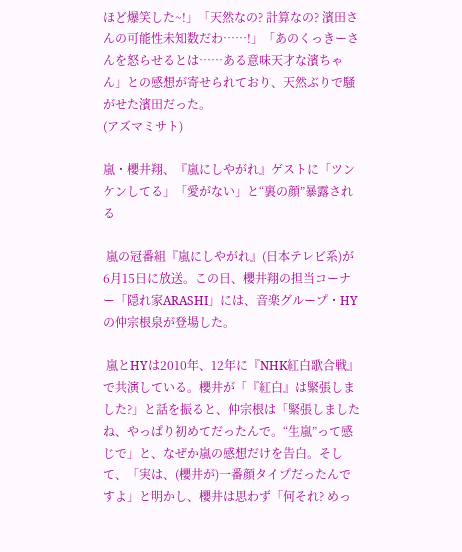ほど爆笑した~!」「天然なの? 計算なの? 濱田さんの可能性未知数だわ……!」「あのくっきーさんを怒らせるとは……ある意味天才な濱ちゃん」との感想が寄せられており、天然ぶりで騒がせた濱田だった。
(アズマミサト)

嵐・櫻井翔、『嵐にしやがれ』ゲストに「ツンケンしてる」「愛がない」と“裏の顔”暴露される

 嵐の冠番組『嵐にしやがれ』(日本テレビ系)が6月15日に放送。この日、櫻井翔の担当コーナー「隠れ家ARASHI」には、音楽グループ・HYの仲宗根泉が登場した。

 嵐とHYは2010年、12年に『NHK紅白歌合戦』で共演している。櫻井が「『紅白』は緊張しました?」と話を振ると、仲宗根は「緊張しましたね、やっぱり初めてだったんで。“生嵐”って感じで」と、なぜか嵐の感想だけを告白。そして、「実は、(櫻井が)一番顔タイプだったんですよ」と明かし、櫻井は思わず「何それ? めっ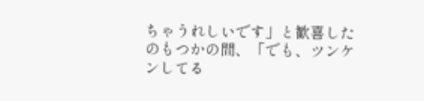ちゃうれしいです」と歓喜したのもつかの間、「でも、ツンケンしてる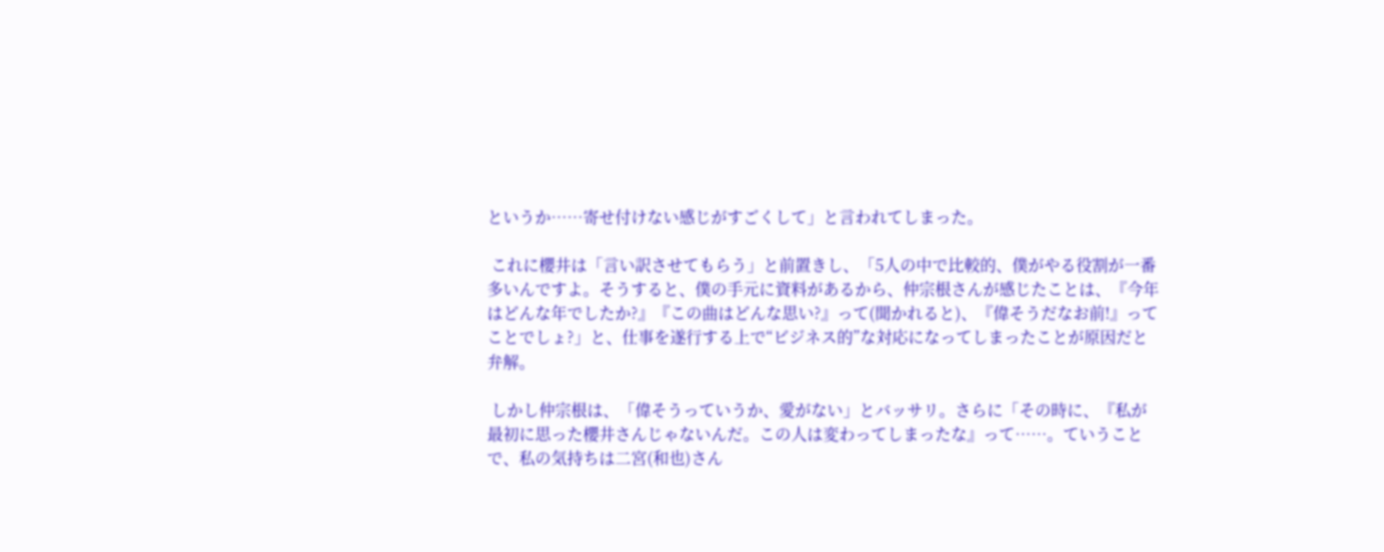というか……寄せ付けない感じがすごくして」と言われてしまった。

 これに櫻井は「言い訳させてもらう」と前置きし、「5人の中で比較的、僕がやる役割が一番多いんですよ。そうすると、僕の手元に資料があるから、仲宗根さんが感じたことは、『今年はどんな年でしたか?』『この曲はどんな思い?』って(聞かれると)、『偉そうだなお前!』ってことでしょ?」と、仕事を遂行する上で“ビジネス的”な対応になってしまったことが原因だと弁解。

 しかし仲宗根は、「偉そうっていうか、愛がない」とバッサリ。さらに「その時に、『私が最初に思った櫻井さんじゃないんだ。この人は変わってしまったな』って……。ていうことで、私の気持ちは二宮(和也)さん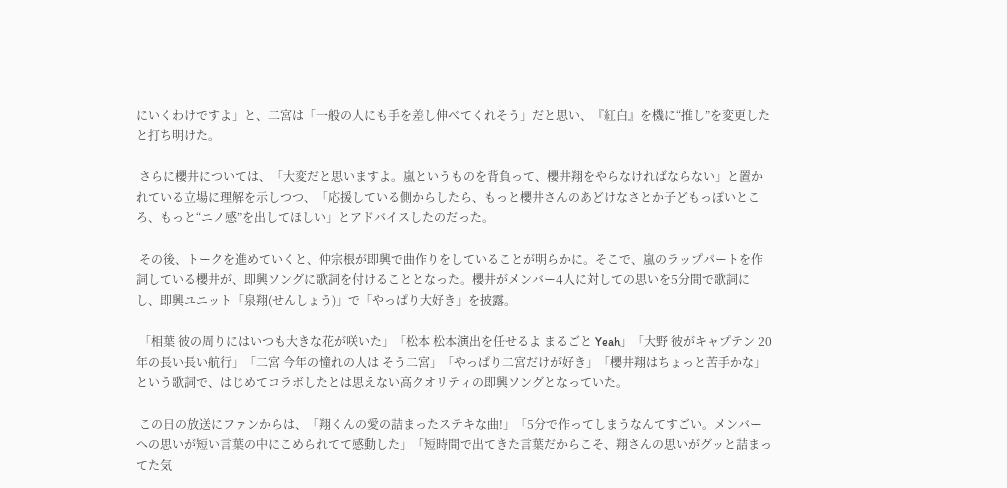にいくわけですよ」と、二宮は「一般の人にも手を差し伸べてくれそう」だと思い、『紅白』を機に“推し”を変更したと打ち明けた。

 さらに櫻井については、「大変だと思いますよ。嵐というものを背負って、櫻井翔をやらなければならない」と置かれている立場に理解を示しつつ、「応援している側からしたら、もっと櫻井さんのあどけなさとか子どもっぽいところ、もっと“ニノ感”を出してほしい」とアドバイスしたのだった。

 その後、トークを進めていくと、仲宗根が即興で曲作りをしていることが明らかに。そこで、嵐のラップパートを作詞している櫻井が、即興ソングに歌詞を付けることとなった。櫻井がメンバー4人に対しての思いを5分間で歌詞にし、即興ユニット「泉翔(せんしょう)」で「やっぱり大好き」を披露。

 「相葉 彼の周りにはいつも大きな花が咲いた」「松本 松本演出を任せるよ まるごと Yeah」「大野 彼がキャプテン 20年の長い長い航行」「二宮 今年の憧れの人は そう二宮」「やっぱり二宮だけが好き」「櫻井翔はちょっと苦手かな」という歌詞で、はじめてコラボしたとは思えない高クオリティの即興ソングとなっていた。

 この日の放送にファンからは、「翔くんの愛の詰まったステキな曲!」「5分で作ってしまうなんてすごい。メンバーへの思いが短い言葉の中にこめられてて感動した」「短時間で出てきた言葉だからこそ、翔さんの思いがグッと詰まってた気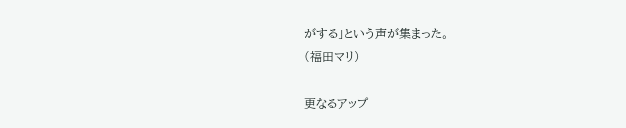がする」という声が集まった。
(福田マリ)

更なるアップ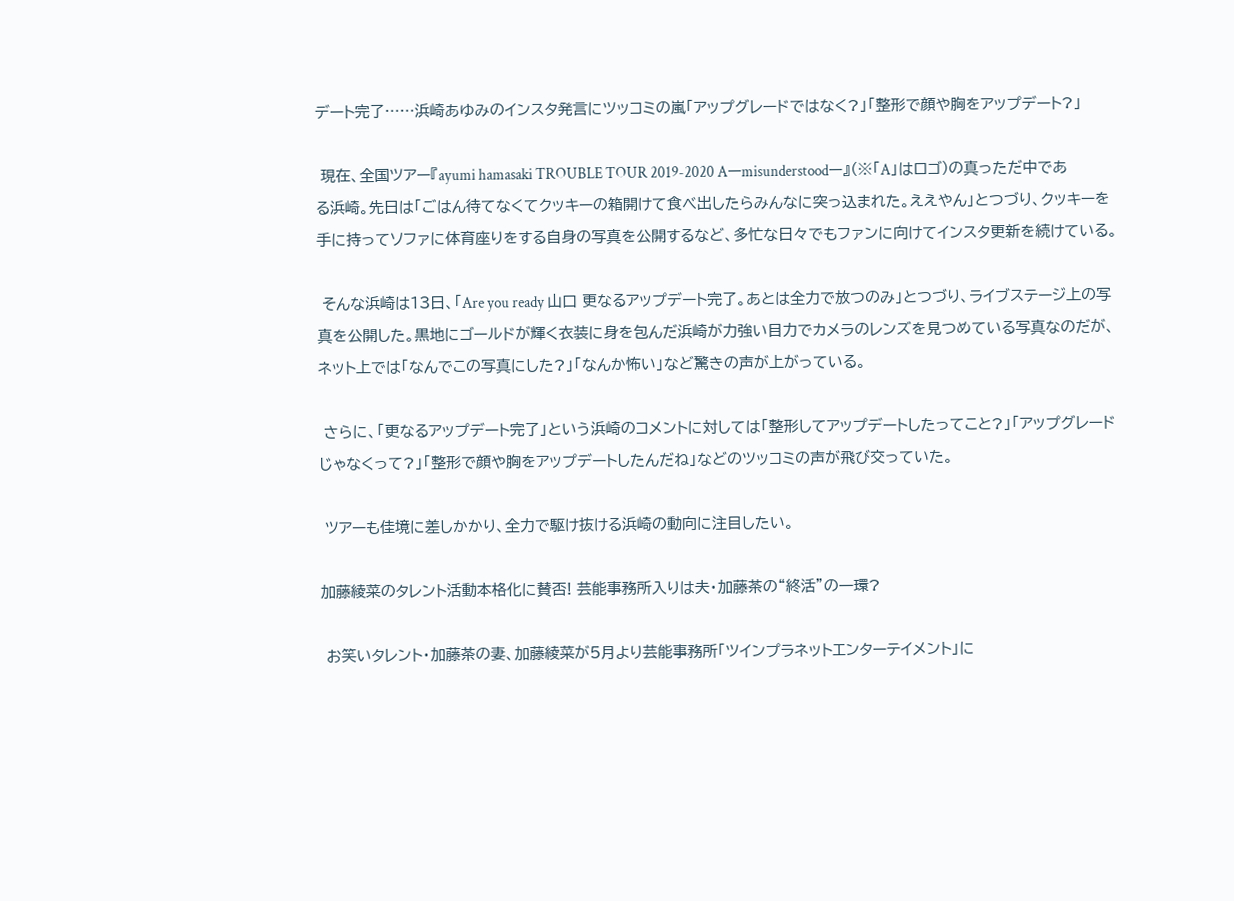デート完了……浜崎あゆみのインスタ発言にツッコミの嵐「アップグレードではなく?」「整形で顔や胸をアップデート?」

 現在、全国ツアー『ayumi hamasaki TROUBLE TOUR 2019-2020 Aーmisunderstoodー』(※「A」はロゴ)の真っただ中である浜崎。先日は「ごはん待てなくてクッキーの箱開けて食べ出したらみんなに突っ込まれた。ええやん」とつづり、クッキーを手に持ってソファに体育座りをする自身の写真を公開するなど、多忙な日々でもファンに向けてインスタ更新を続けている。

 そんな浜崎は13日、「Are you ready 山口 更なるアップデート完了。あとは全力で放つのみ」とつづり、ライブステージ上の写真を公開した。黒地にゴールドが輝く衣装に身を包んだ浜崎が力強い目力でカメラのレンズを見つめている写真なのだが、ネット上では「なんでこの写真にした?」「なんか怖い」など驚きの声が上がっている。

 さらに、「更なるアップデート完了」という浜崎のコメントに対しては「整形してアップデートしたってこと?」「アップグレードじゃなくって?」「整形で顔や胸をアップデートしたんだね」などのツッコミの声が飛び交っていた。

 ツアーも佳境に差しかかり、全力で駆け抜ける浜崎の動向に注目したい。

加藤綾菜のタレント活動本格化に賛否! 芸能事務所入りは夫・加藤茶の“終活”の一環?

 お笑いタレント・加藤茶の妻、加藤綾菜が5月より芸能事務所「ツインプラネットエンターテイメント」に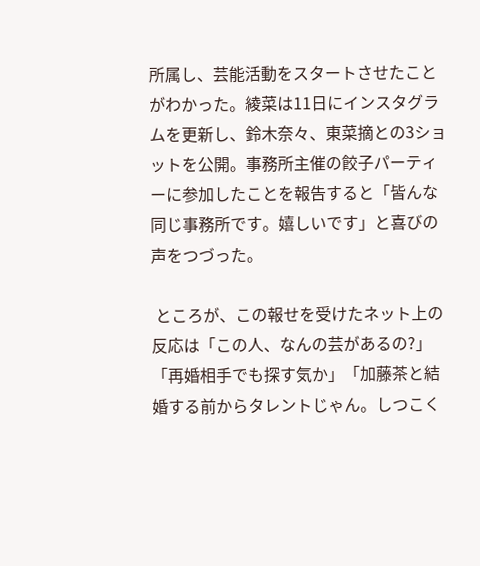所属し、芸能活動をスタートさせたことがわかった。綾菜は11日にインスタグラムを更新し、鈴木奈々、東菜摘との3ショットを公開。事務所主催の餃子パーティーに参加したことを報告すると「皆んな同じ事務所です。嬉しいです」と喜びの声をつづった。

 ところが、この報せを受けたネット上の反応は「この人、なんの芸があるの?」「再婚相手でも探す気か」「加藤茶と結婚する前からタレントじゃん。しつこく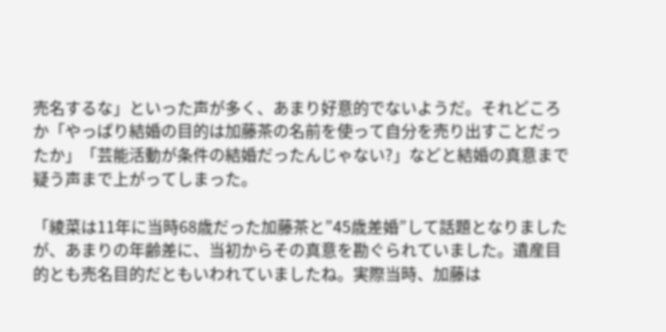売名するな」といった声が多く、あまり好意的でないようだ。それどころか「やっぱり結婚の目的は加藤茶の名前を使って自分を売り出すことだったか」「芸能活動が条件の結婚だったんじゃない?」などと結婚の真意まで疑う声まで上がってしまった。

「綾菜は11年に当時68歳だった加藤茶と”45歳差婚”して話題となりましたが、あまりの年齢差に、当初からその真意を勘ぐられていました。遺産目的とも売名目的だともいわれていましたね。実際当時、加藤は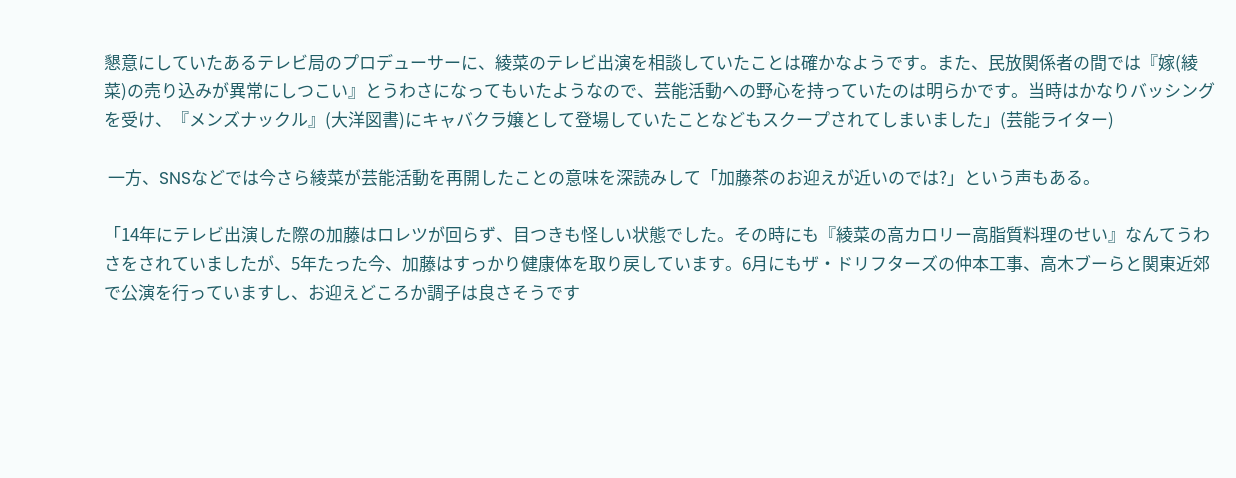懇意にしていたあるテレビ局のプロデューサーに、綾菜のテレビ出演を相談していたことは確かなようです。また、民放関係者の間では『嫁(綾菜)の売り込みが異常にしつこい』とうわさになってもいたようなので、芸能活動への野心を持っていたのは明らかです。当時はかなりバッシングを受け、『メンズナックル』(大洋図書)にキャバクラ嬢として登場していたことなどもスクープされてしまいました」(芸能ライター)

 一方、SNSなどでは今さら綾菜が芸能活動を再開したことの意味を深読みして「加藤茶のお迎えが近いのでは?」という声もある。

「14年にテレビ出演した際の加藤はロレツが回らず、目つきも怪しい状態でした。その時にも『綾菜の高カロリー高脂質料理のせい』なんてうわさをされていましたが、5年たった今、加藤はすっかり健康体を取り戻しています。6月にもザ・ドリフターズの仲本工事、高木ブーらと関東近郊で公演を行っていますし、お迎えどころか調子は良さそうです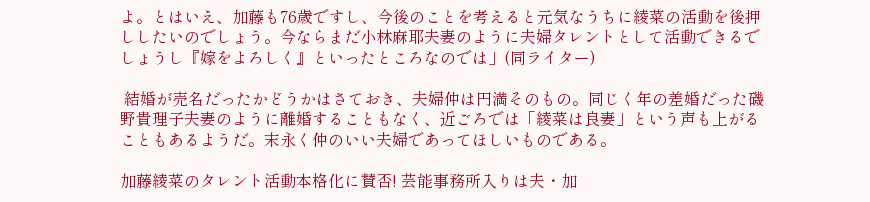よ。とはいえ、加藤も76歳ですし、今後のことを考えると元気なうちに綾菜の活動を後押ししたいのでしょう。今ならまだ小林麻耶夫妻のように夫婦タレントとして活動できるでしょうし『嫁をよろしく』といったところなのでは」(同ライター)

 結婚が売名だったかどうかはさておき、夫婦仲は円満そのもの。同じく年の差婚だった磯野貴理子夫妻のように離婚することもなく、近ごろでは「綾菜は良妻」という声も上がることもあるようだ。末永く仲のいい夫婦であってほしいものである。

加藤綾菜のタレント活動本格化に賛否! 芸能事務所入りは夫・加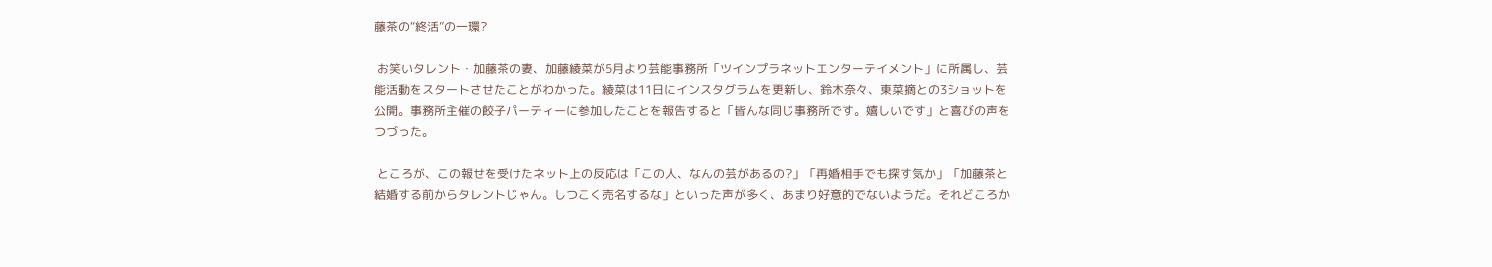藤茶の“終活”の一環?

 お笑いタレント・加藤茶の妻、加藤綾菜が5月より芸能事務所「ツインプラネットエンターテイメント」に所属し、芸能活動をスタートさせたことがわかった。綾菜は11日にインスタグラムを更新し、鈴木奈々、東菜摘との3ショットを公開。事務所主催の餃子パーティーに参加したことを報告すると「皆んな同じ事務所です。嬉しいです」と喜びの声をつづった。

 ところが、この報せを受けたネット上の反応は「この人、なんの芸があるの?」「再婚相手でも探す気か」「加藤茶と結婚する前からタレントじゃん。しつこく売名するな」といった声が多く、あまり好意的でないようだ。それどころか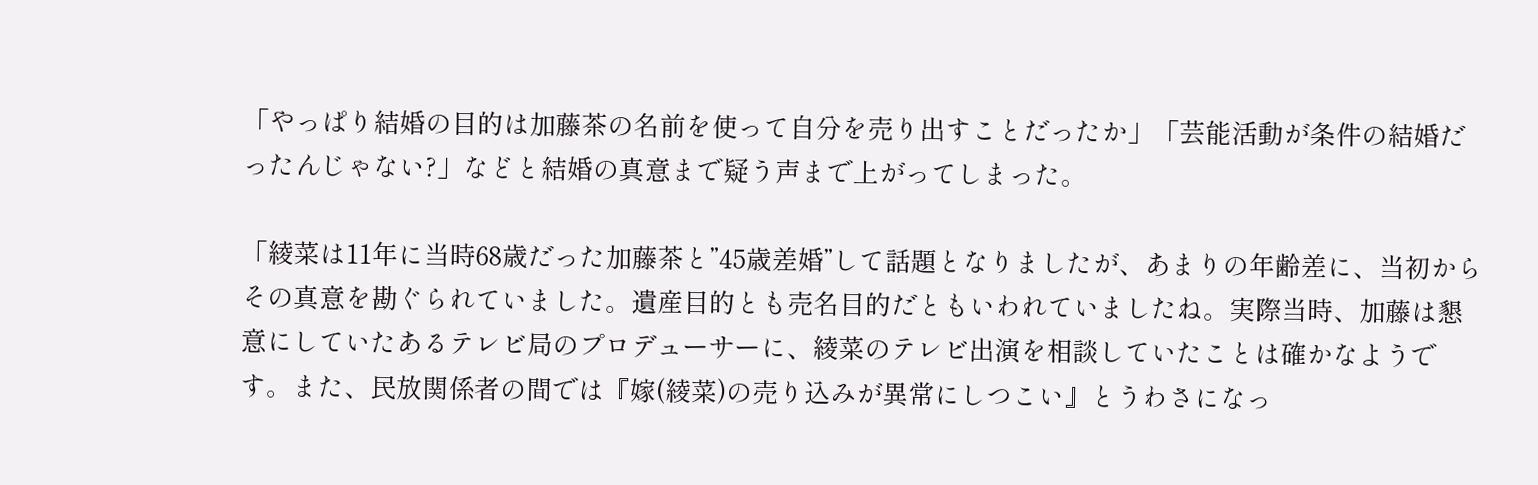「やっぱり結婚の目的は加藤茶の名前を使って自分を売り出すことだったか」「芸能活動が条件の結婚だったんじゃない?」などと結婚の真意まで疑う声まで上がってしまった。

「綾菜は11年に当時68歳だった加藤茶と”45歳差婚”して話題となりましたが、あまりの年齢差に、当初からその真意を勘ぐられていました。遺産目的とも売名目的だともいわれていましたね。実際当時、加藤は懇意にしていたあるテレビ局のプロデューサーに、綾菜のテレビ出演を相談していたことは確かなようです。また、民放関係者の間では『嫁(綾菜)の売り込みが異常にしつこい』とうわさになっ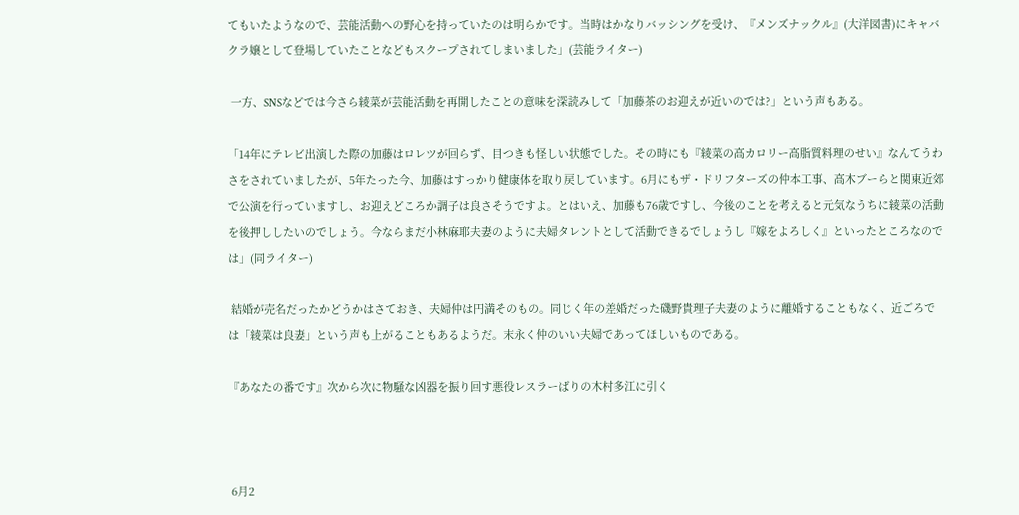てもいたようなので、芸能活動への野心を持っていたのは明らかです。当時はかなりバッシングを受け、『メンズナックル』(大洋図書)にキャバクラ嬢として登場していたことなどもスクープされてしまいました」(芸能ライター)

 一方、SNSなどでは今さら綾菜が芸能活動を再開したことの意味を深読みして「加藤茶のお迎えが近いのでは?」という声もある。

「14年にテレビ出演した際の加藤はロレツが回らず、目つきも怪しい状態でした。その時にも『綾菜の高カロリー高脂質料理のせい』なんてうわさをされていましたが、5年たった今、加藤はすっかり健康体を取り戻しています。6月にもザ・ドリフターズの仲本工事、高木ブーらと関東近郊で公演を行っていますし、お迎えどころか調子は良さそうですよ。とはいえ、加藤も76歳ですし、今後のことを考えると元気なうちに綾菜の活動を後押ししたいのでしょう。今ならまだ小林麻耶夫妻のように夫婦タレントとして活動できるでしょうし『嫁をよろしく』といったところなのでは」(同ライター)

 結婚が売名だったかどうかはさておき、夫婦仲は円満そのもの。同じく年の差婚だった磯野貴理子夫妻のように離婚することもなく、近ごろでは「綾菜は良妻」という声も上がることもあるようだ。末永く仲のいい夫婦であってほしいものである。

『あなたの番です』次から次に物騒な凶器を振り回す悪役レスラーばりの木村多江に引く



 6月2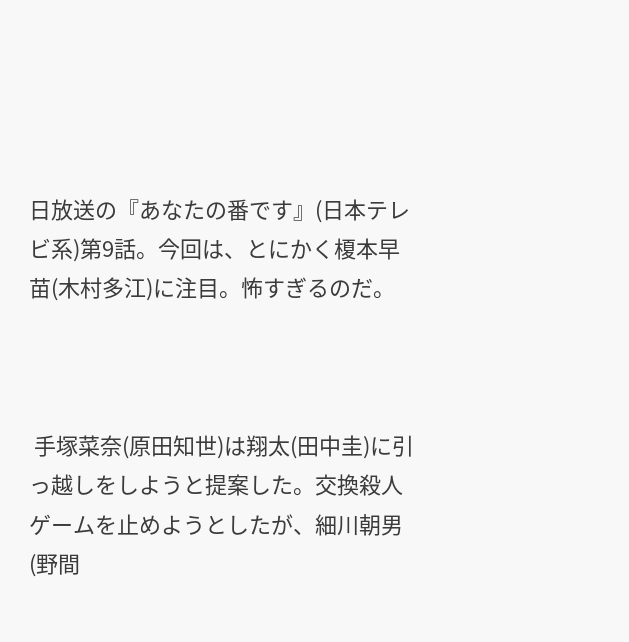日放送の『あなたの番です』(日本テレビ系)第9話。今回は、とにかく榎本早苗(木村多江)に注目。怖すぎるのだ。



 手塚菜奈(原田知世)は翔太(田中圭)に引っ越しをしようと提案した。交換殺人ゲームを止めようとしたが、細川朝男(野間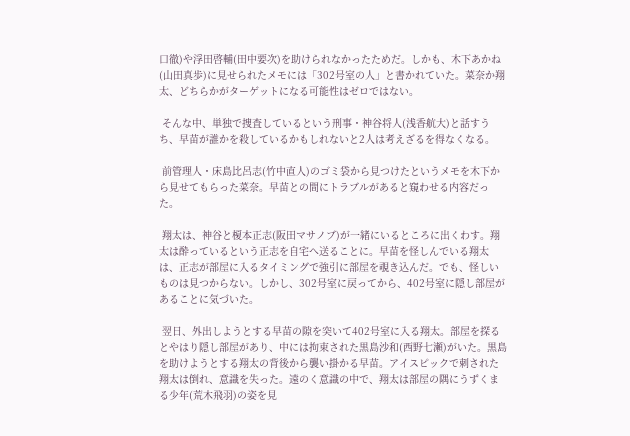口徹)や浮田啓輔(田中要次)を助けられなかったためだ。しかも、木下あかね(山田真歩)に見せられたメモには「302号室の人」と書かれていた。菜奈か翔太、どちらかがターゲットになる可能性はゼロではない。

 そんな中、単独で捜査しているという刑事・神谷将人(浅香航大)と話すうち、早苗が誰かを殺しているかもしれないと2人は考えざるを得なくなる。

 前管理人・床島比呂志(竹中直人)のゴミ袋から見つけたというメモを木下から見せてもらった菜奈。早苗との間にトラブルがあると窺わせる内容だった。

 翔太は、神谷と榎本正志(阪田マサノブ)が一緒にいるところに出くわす。翔太は酔っているという正志を自宅へ送ることに。早苗を怪しんでいる翔太は、正志が部屋に入るタイミングで強引に部屋を覗き込んだ。でも、怪しいものは見つからない。しかし、302号室に戻ってから、402号室に隠し部屋があることに気づいた。

 翌日、外出しようとする早苗の隙を突いて402号室に入る翔太。部屋を探るとやはり隠し部屋があり、中には拘束された黒島沙和(西野七瀬)がいた。黒島を助けようとする翔太の背後から襲い掛かる早苗。アイスピックで刺された翔太は倒れ、意識を失った。遠のく意識の中で、翔太は部屋の隅にうずくまる少年(荒木飛羽)の姿を見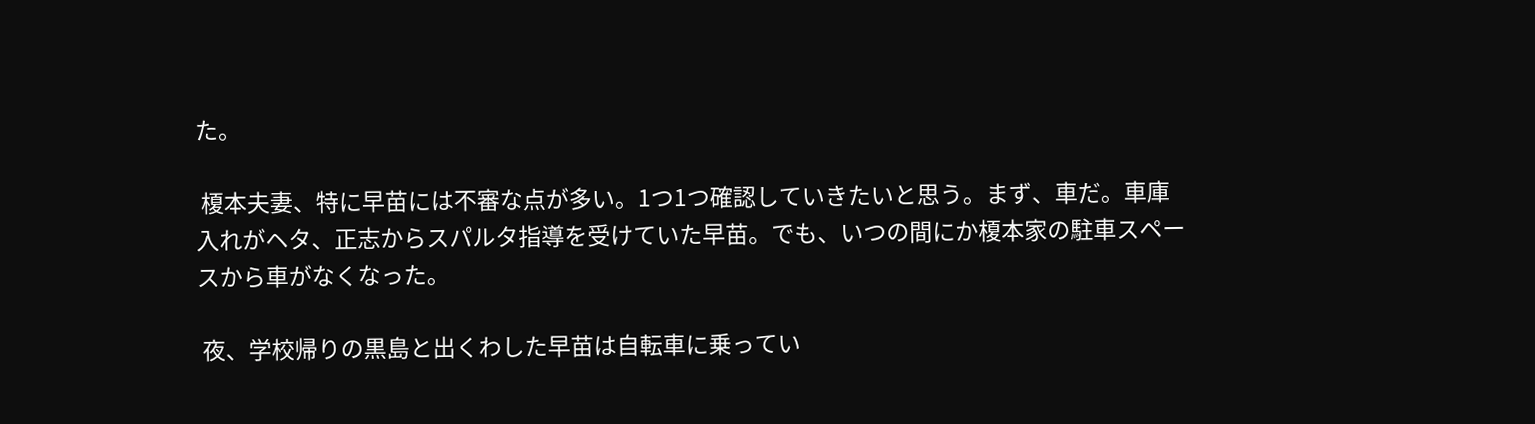た。

 榎本夫妻、特に早苗には不審な点が多い。1つ1つ確認していきたいと思う。まず、車だ。車庫入れがヘタ、正志からスパルタ指導を受けていた早苗。でも、いつの間にか榎本家の駐車スペースから車がなくなった。

 夜、学校帰りの黒島と出くわした早苗は自転車に乗ってい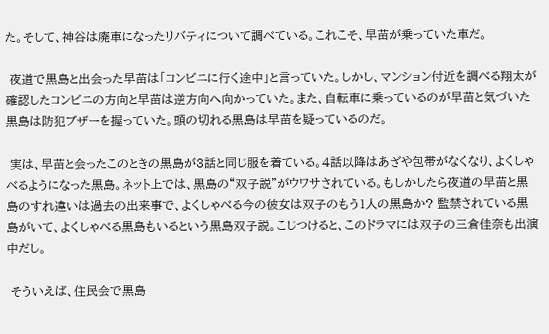た。そして、神谷は廃車になったリバティについて調べている。これこそ、早苗が乗っていた車だ。

 夜道で黒島と出会った早苗は「コンビニに行く途中」と言っていた。しかし、マンション付近を調べる翔太が確認したコンビニの方向と早苗は逆方向へ向かっていた。また、自転車に乗っているのが早苗と気づいた黒島は防犯ブザーを握っていた。頭の切れる黒島は早苗を疑っているのだ。

 実は、早苗と会ったこのときの黒島が3話と同じ服を着ている。4話以降はあざや包帯がなくなり、よくしゃべるようになった黒島。ネット上では、黒島の“双子説”がウワサされている。もしかしたら夜道の早苗と黒島のすれ違いは過去の出来事で、よくしゃべる今の彼女は双子のもう1人の黒島か? 監禁されている黒島がいて、よくしゃべる黒島もいるという黒島双子説。こじつけると、このドラマには双子の三倉佳奈も出演中だし。

 そういえば、住民会で黒島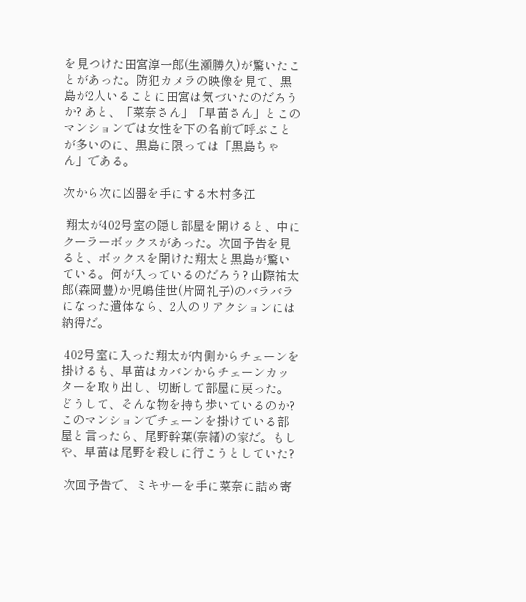を見つけた田宮淳一郎(生瀬勝久)が驚いたことがあった。防犯カメラの映像を見て、黒島が2人いることに田宮は気づいたのだろうか? あと、「菜奈さん」「早苗さん」とこのマンションでは女性を下の名前で呼ぶことが多いのに、黒島に限っては「黒島ちゃん」である。

次から次に凶器を手にする木村多江

 翔太が402号室の隠し部屋を開けると、中にクーラーボックスがあった。次回予告を見ると、ボックスを開けた翔太と黒島が驚いている。何が入っているのだろう? 山際祐太郎(森岡豊)か児嶋佳世(片岡礼子)のバラバラになった遺体なら、2人のリアクションには納得だ。

 402号室に入った翔太が内側からチェーンを掛けるも、早苗はカバンからチェーンカッターを取り出し、切断して部屋に戻った。どうして、そんな物を持ち歩いているのか? このマンションでチェーンを掛けている部屋と言ったら、尾野幹葉(奈緒)の家だ。もしや、早苗は尾野を殺しに行こうとしていた?

 次回予告で、ミキサーを手に菜奈に詰め寄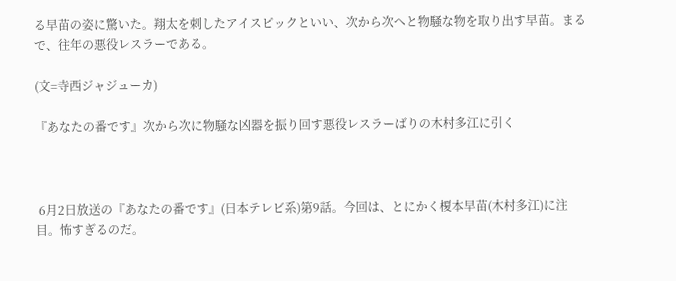る早苗の姿に驚いた。翔太を刺したアイスピックといい、次から次へと物騒な物を取り出す早苗。まるで、往年の悪役レスラーである。

(文=寺西ジャジューカ)

『あなたの番です』次から次に物騒な凶器を振り回す悪役レスラーばりの木村多江に引く



 6月2日放送の『あなたの番です』(日本テレビ系)第9話。今回は、とにかく榎本早苗(木村多江)に注目。怖すぎるのだ。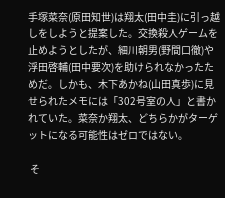手塚菜奈(原田知世)は翔太(田中圭)に引っ越しをしようと提案した。交換殺人ゲームを止めようとしたが、細川朝男(野間口徹)や浮田啓輔(田中要次)を助けられなかったためだ。しかも、木下あかね(山田真歩)に見せられたメモには「302号室の人」と書かれていた。菜奈か翔太、どちらかがターゲットになる可能性はゼロではない。

 そ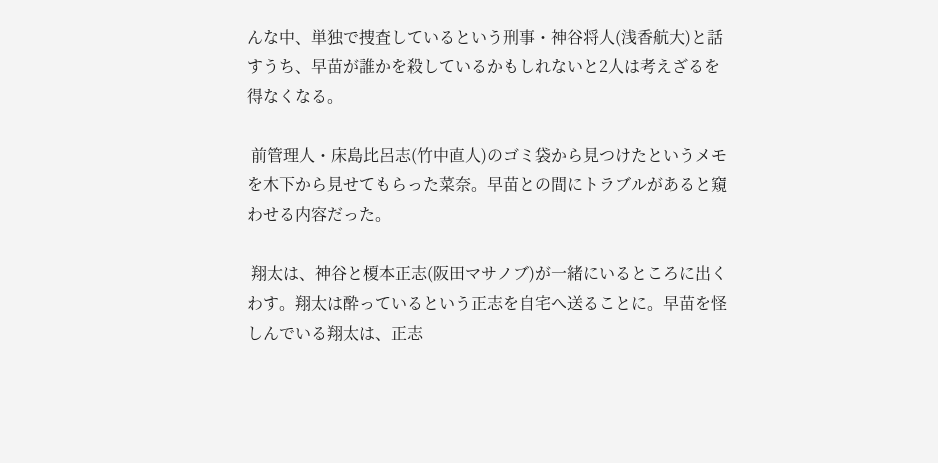んな中、単独で捜査しているという刑事・神谷将人(浅香航大)と話すうち、早苗が誰かを殺しているかもしれないと2人は考えざるを得なくなる。

 前管理人・床島比呂志(竹中直人)のゴミ袋から見つけたというメモを木下から見せてもらった菜奈。早苗との間にトラブルがあると窺わせる内容だった。

 翔太は、神谷と榎本正志(阪田マサノブ)が一緒にいるところに出くわす。翔太は酔っているという正志を自宅へ送ることに。早苗を怪しんでいる翔太は、正志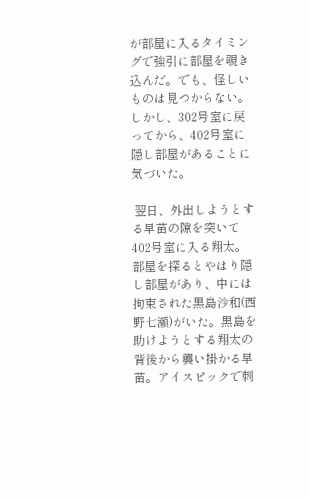が部屋に入るタイミングで強引に部屋を覗き込んだ。でも、怪しいものは見つからない。しかし、302号室に戻ってから、402号室に隠し部屋があることに気づいた。

 翌日、外出しようとする早苗の隙を突いて402号室に入る翔太。部屋を探るとやはり隠し部屋があり、中には拘束された黒島沙和(西野七瀬)がいた。黒島を助けようとする翔太の背後から襲い掛かる早苗。アイスピックで刺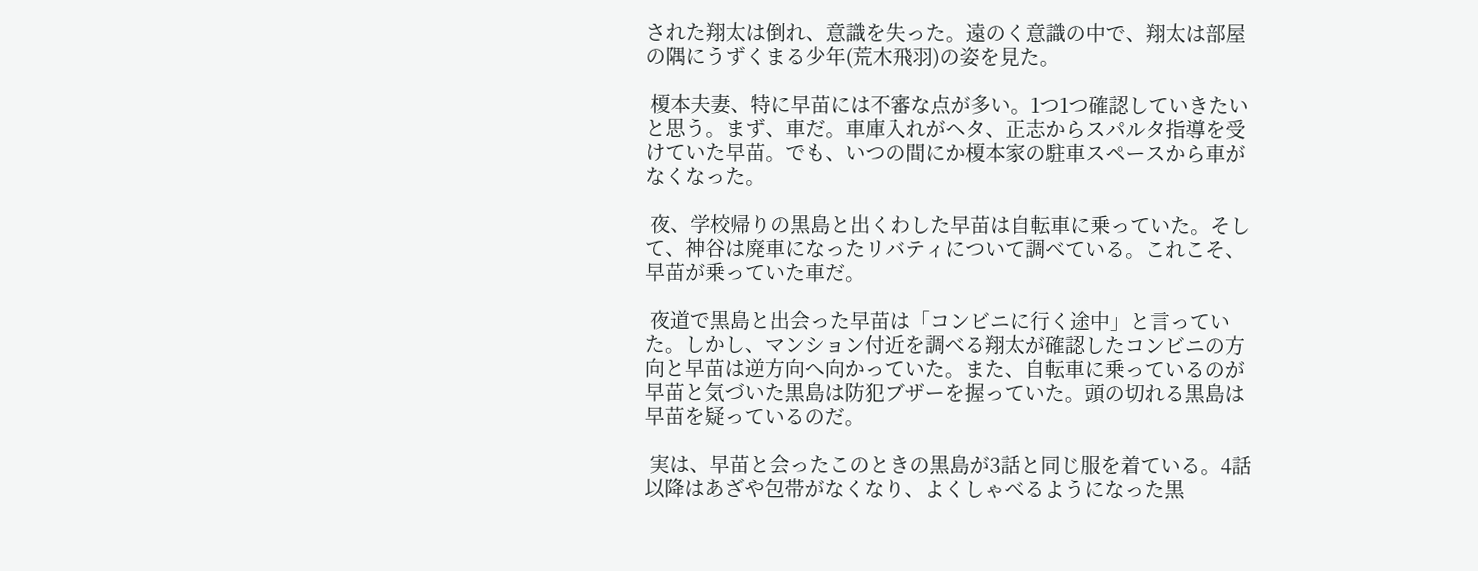された翔太は倒れ、意識を失った。遠のく意識の中で、翔太は部屋の隅にうずくまる少年(荒木飛羽)の姿を見た。

 榎本夫妻、特に早苗には不審な点が多い。1つ1つ確認していきたいと思う。まず、車だ。車庫入れがヘタ、正志からスパルタ指導を受けていた早苗。でも、いつの間にか榎本家の駐車スペースから車がなくなった。

 夜、学校帰りの黒島と出くわした早苗は自転車に乗っていた。そして、神谷は廃車になったリバティについて調べている。これこそ、早苗が乗っていた車だ。

 夜道で黒島と出会った早苗は「コンビニに行く途中」と言っていた。しかし、マンション付近を調べる翔太が確認したコンビニの方向と早苗は逆方向へ向かっていた。また、自転車に乗っているのが早苗と気づいた黒島は防犯ブザーを握っていた。頭の切れる黒島は早苗を疑っているのだ。

 実は、早苗と会ったこのときの黒島が3話と同じ服を着ている。4話以降はあざや包帯がなくなり、よくしゃべるようになった黒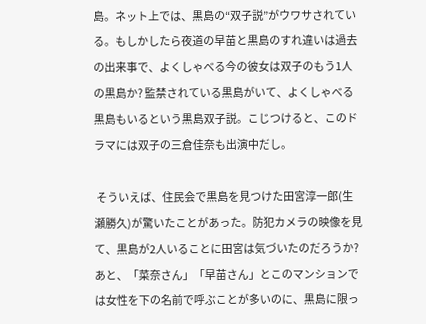島。ネット上では、黒島の“双子説”がウワサされている。もしかしたら夜道の早苗と黒島のすれ違いは過去の出来事で、よくしゃべる今の彼女は双子のもう1人の黒島か? 監禁されている黒島がいて、よくしゃべる黒島もいるという黒島双子説。こじつけると、このドラマには双子の三倉佳奈も出演中だし。

 そういえば、住民会で黒島を見つけた田宮淳一郎(生瀬勝久)が驚いたことがあった。防犯カメラの映像を見て、黒島が2人いることに田宮は気づいたのだろうか? あと、「菜奈さん」「早苗さん」とこのマンションでは女性を下の名前で呼ぶことが多いのに、黒島に限っ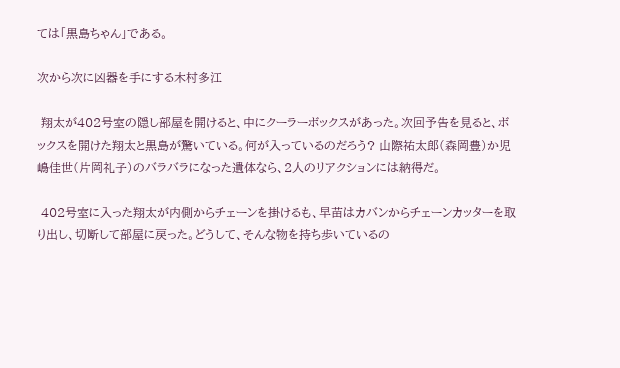ては「黒島ちゃん」である。

次から次に凶器を手にする木村多江

 翔太が402号室の隠し部屋を開けると、中にクーラーボックスがあった。次回予告を見ると、ボックスを開けた翔太と黒島が驚いている。何が入っているのだろう? 山際祐太郎(森岡豊)か児嶋佳世(片岡礼子)のバラバラになった遺体なら、2人のリアクションには納得だ。

 402号室に入った翔太が内側からチェーンを掛けるも、早苗はカバンからチェーンカッターを取り出し、切断して部屋に戻った。どうして、そんな物を持ち歩いているの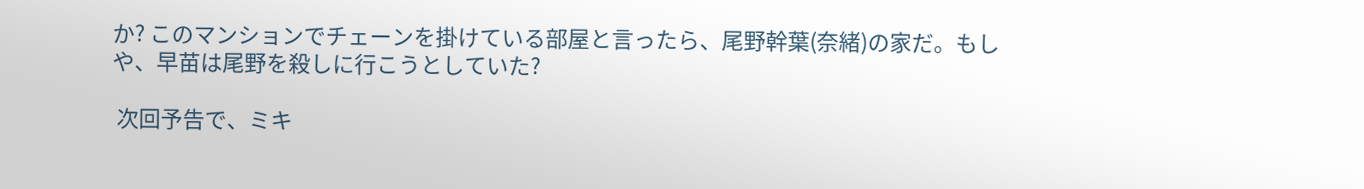か? このマンションでチェーンを掛けている部屋と言ったら、尾野幹葉(奈緒)の家だ。もしや、早苗は尾野を殺しに行こうとしていた?

 次回予告で、ミキ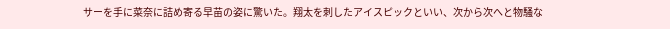サーを手に菜奈に詰め寄る早苗の姿に驚いた。翔太を刺したアイスピックといい、次から次へと物騒な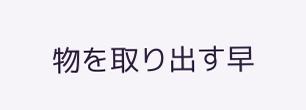物を取り出す早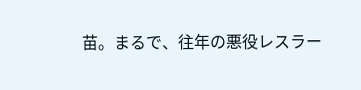苗。まるで、往年の悪役レスラー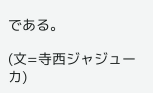である。

(文=寺西ジャジューカ)